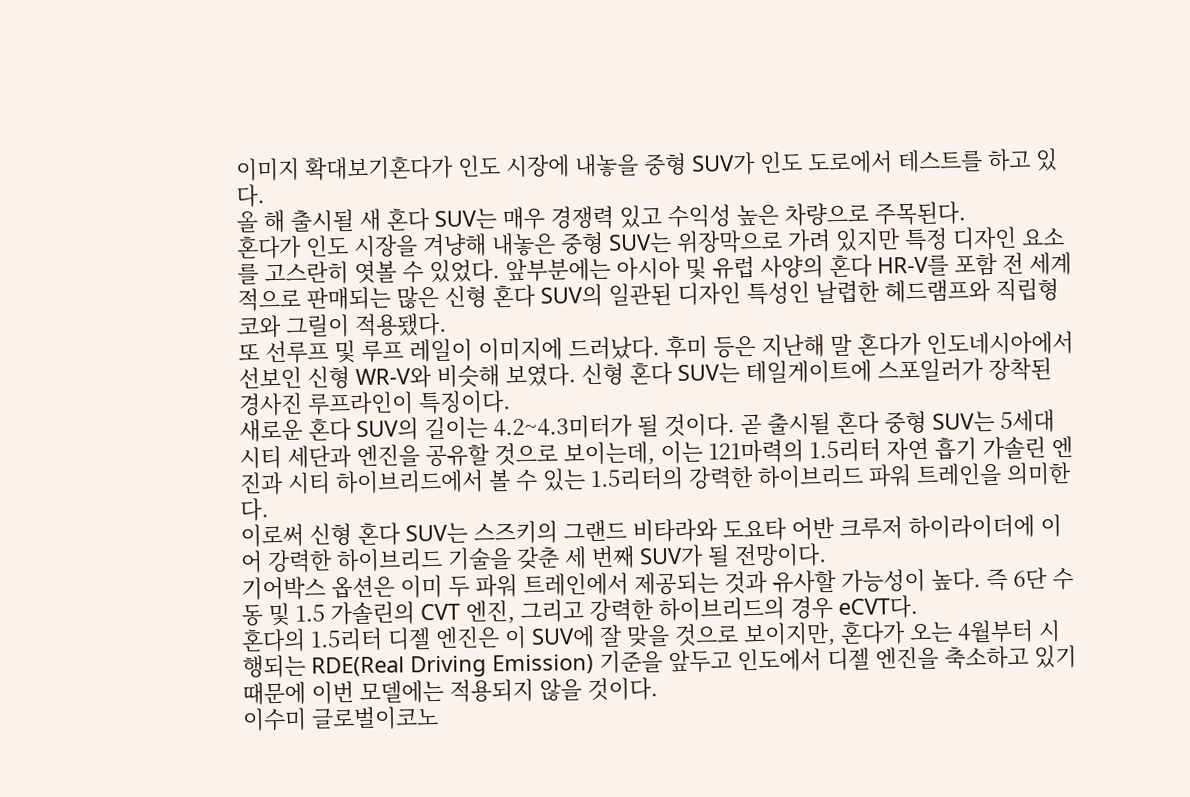이미지 확대보기혼다가 인도 시장에 내놓을 중형 SUV가 인도 도로에서 테스트를 하고 있다.
올 해 출시될 새 혼다 SUV는 매우 경쟁력 있고 수익성 높은 차량으로 주목된다.
혼다가 인도 시장을 겨냥해 내놓은 중형 SUV는 위장막으로 가려 있지만 특정 디자인 요소를 고스란히 엿볼 수 있었다. 앞부분에는 아시아 및 유럽 사양의 혼다 HR-V를 포함 전 세계적으로 판매되는 많은 신형 혼다 SUV의 일관된 디자인 특성인 날렵한 헤드램프와 직립형 코와 그릴이 적용됐다.
또 선루프 및 루프 레일이 이미지에 드러났다. 후미 등은 지난해 말 혼다가 인도네시아에서 선보인 신형 WR-V와 비슷해 보였다. 신형 혼다 SUV는 테일게이트에 스포일러가 장착된 경사진 루프라인이 특징이다.
새로운 혼다 SUV의 길이는 4.2~4.3미터가 될 것이다. 곧 출시될 혼다 중형 SUV는 5세대 시티 세단과 엔진을 공유할 것으로 보이는데, 이는 121마력의 1.5리터 자연 흡기 가솔린 엔진과 시티 하이브리드에서 볼 수 있는 1.5리터의 강력한 하이브리드 파워 트레인을 의미한다.
이로써 신형 혼다 SUV는 스즈키의 그랜드 비타라와 도요타 어반 크루저 하이라이더에 이어 강력한 하이브리드 기술을 갖춘 세 번째 SUV가 될 전망이다.
기어박스 옵션은 이미 두 파워 트레인에서 제공되는 것과 유사할 가능성이 높다. 즉 6단 수동 및 1.5 가솔린의 CVT 엔진, 그리고 강력한 하이브리드의 경우 eCVT다.
혼다의 1.5리터 디젤 엔진은 이 SUV에 잘 맞을 것으로 보이지만, 혼다가 오는 4월부터 시행되는 RDE(Real Driving Emission) 기준을 앞두고 인도에서 디젤 엔진을 축소하고 있기 때문에 이번 모델에는 적용되지 않을 것이다.
이수미 글로벌이코노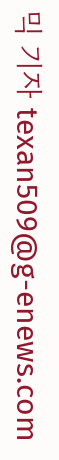믹 기자 texan509@g-enews.com